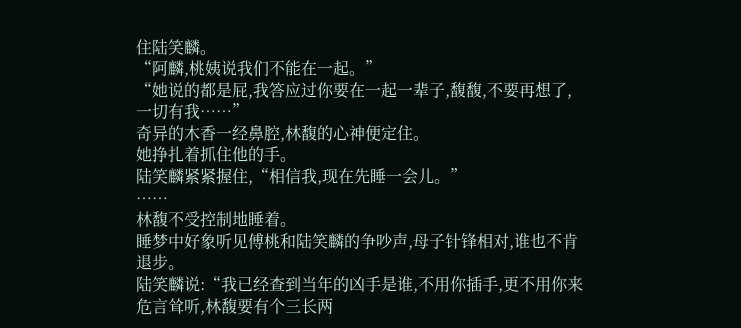住陆笑麟。
“阿麟,桃姨说我们不能在一起。”
“她说的都是屁,我答应过你要在一起一辈子,馥馥,不要再想了,一切有我……”
奇异的木香一经鼻腔,林馥的心神便定住。
她挣扎着抓住他的手。
陆笑麟紧紧握住,“相信我,现在先睡一会儿。”
……
林馥不受控制地睡着。
睡梦中好象听见傅桃和陆笑麟的争吵声,母子针锋相对,谁也不肯退步。
陆笑麟说:“我已经查到当年的凶手是谁,不用你插手,更不用你来危言耸听,林馥要有个三长两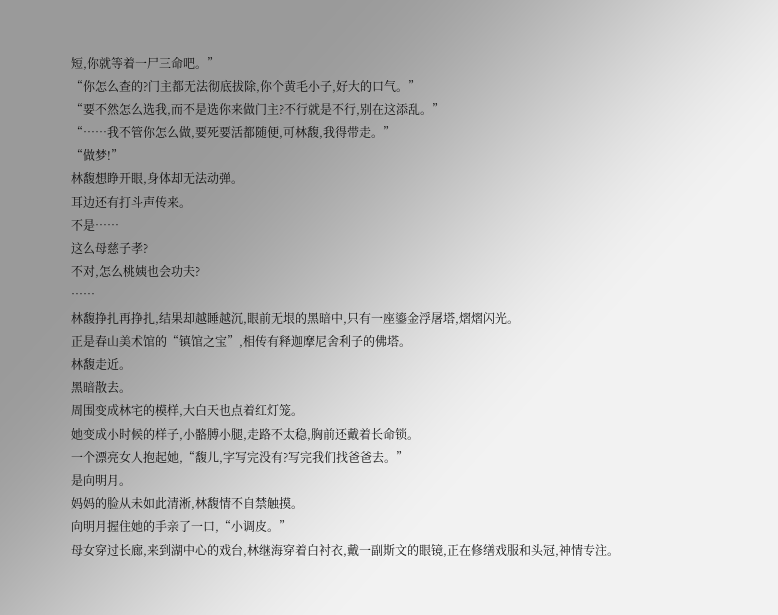短,你就等着一尸三命吧。”
“你怎么查的?门主都无法彻底拔除,你个黄毛小子,好大的口气。”
“要不然怎么选我,而不是选你来做门主?不行就是不行,别在这添乱。”
“……我不管你怎么做,要死要活都随便,可林馥,我得带走。”
“做梦!”
林馥想睁开眼,身体却无法动弹。
耳边还有打斗声传来。
不是……
这么母慈子孝?
不对,怎么桃姨也会功夫?
……
林馥挣扎再挣扎,结果却越睡越沉,眼前无垠的黑暗中,只有一座鎏金浮屠塔,熠熠闪光。
正是春山美术馆的“镇馆之宝”,相传有释迦摩尼舍利子的佛塔。
林馥走近。
黑暗散去。
周围变成林宅的模样,大白天也点着红灯笼。
她变成小时候的样子,小骼膊小腿,走路不太稳,胸前还戴着长命锁。
一个漂亮女人抱起她,“馥儿,字写完没有?写完我们找爸爸去。”
是向明月。
妈妈的脸从未如此清淅,林馥情不自禁触摸。
向明月握住她的手亲了一口,“小调皮。”
母女穿过长廊,来到湖中心的戏台,林继海穿着白衬衣,戴一副斯文的眼镜,正在修缮戏服和头冠,神情专注。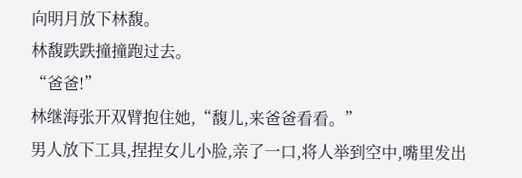向明月放下林馥。
林馥跌跌撞撞跑过去。
“爸爸!”
林继海张开双臂抱住她,“馥儿,来爸爸看看。”
男人放下工具,捏捏女儿小脸,亲了一口,将人举到空中,嘴里发出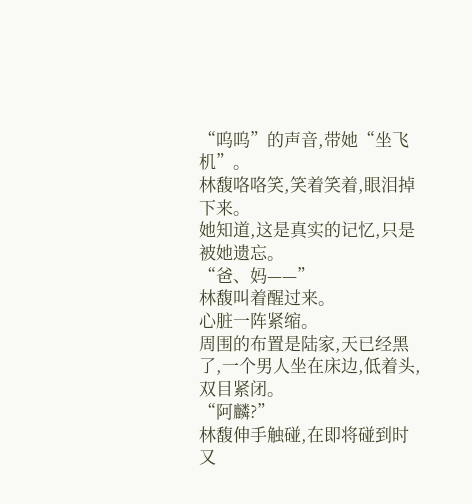“呜呜”的声音,带她“坐飞机”。
林馥咯咯笑,笑着笑着,眼泪掉下来。
她知道,这是真实的记忆,只是被她遗忘。
“爸、妈——”
林馥叫着醒过来。
心脏一阵紧缩。
周围的布置是陆家,天已经黑了,一个男人坐在床边,低着头,双目紧闭。
“阿麟?”
林馥伸手触碰,在即将碰到时又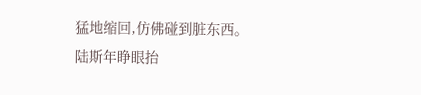猛地缩回,仿佛碰到脏东西。
陆斯年睁眼抬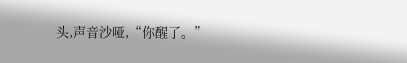头,声音沙哑,“你醒了。”